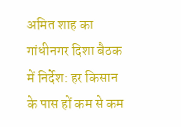अमित शाह का गांधीनगर दिशा बैठक में निर्देश: हर किसान के पास हों कम से कम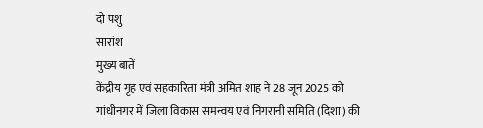दो पशु
सारांश
मुख्य बातें
केंद्रीय गृह एवं सहकारिता मंत्री अमित शाह ने 28 जून 2025 को गांधीनगर में जिला विकास समन्वय एवं निगरानी समिति (दिशा) की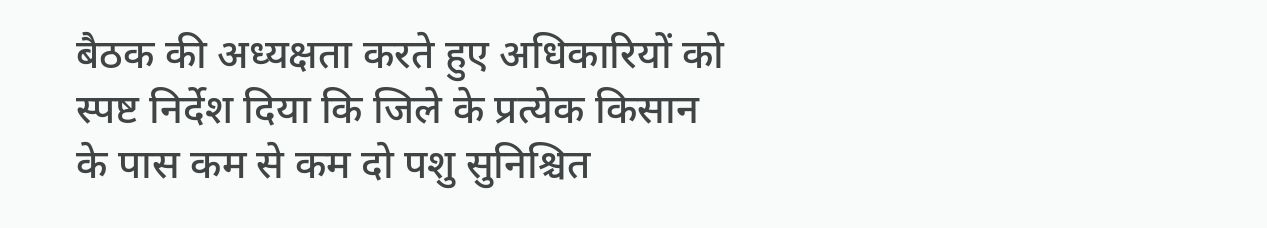बैठक की अध्यक्षता करते हुए अधिकारियों को स्पष्ट निर्देश दिया कि जिले के प्रत्येक किसान के पास कम से कम दो पशु सुनिश्चित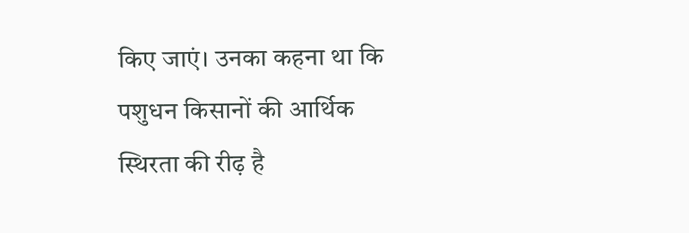किए जाएं। उनका कहना था कि पशुधन किसानों की आर्थिक स्थिरता की रीढ़ है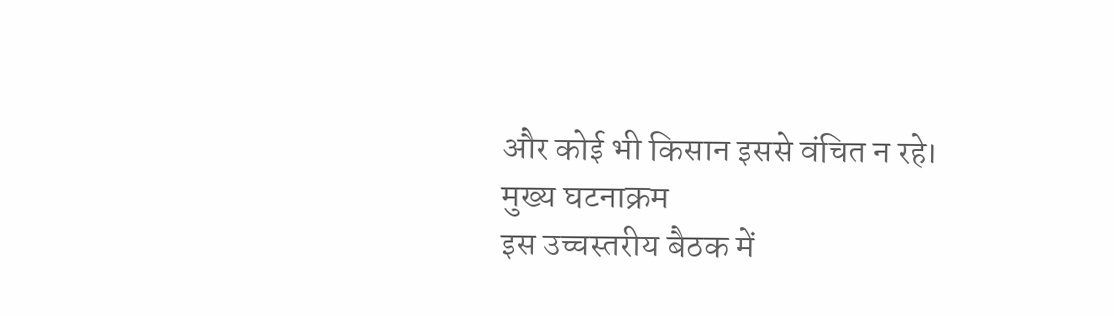और कोई भी किसान इससे वंचित न रहे।
मुख्य घटनाक्रम
इस उच्चस्तरीय बैठक में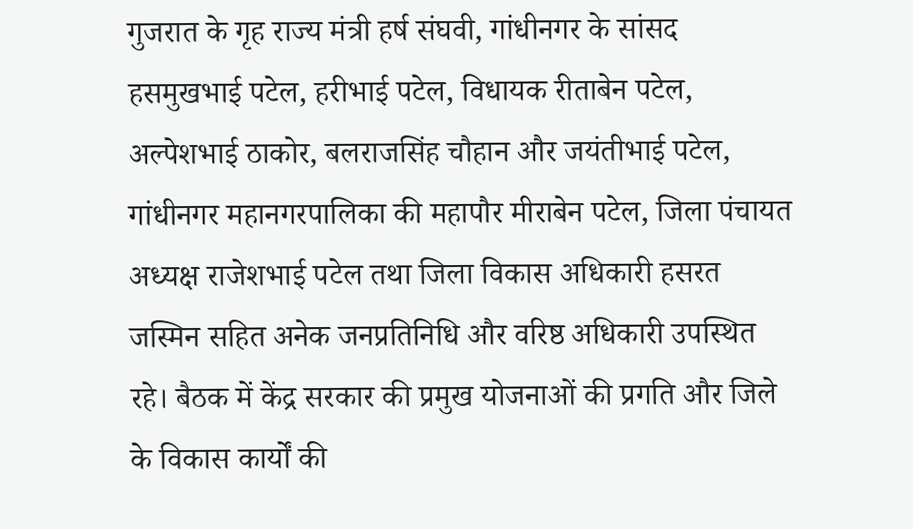गुजरात के गृह राज्य मंत्री हर्ष संघवी, गांधीनगर के सांसद हसमुखभाई पटेल, हरीभाई पटेल, विधायक रीताबेन पटेल, अल्पेशभाई ठाकोर, बलराजसिंह चौहान और जयंतीभाई पटेल, गांधीनगर महानगरपालिका की महापौर मीराबेन पटेल, जिला पंचायत अध्यक्ष राजेशभाई पटेल तथा जिला विकास अधिकारी हसरत जस्मिन सहित अनेक जनप्रतिनिधि और वरिष्ठ अधिकारी उपस्थित रहे। बैठक में केंद्र सरकार की प्रमुख योजनाओं की प्रगति और जिले के विकास कार्यों की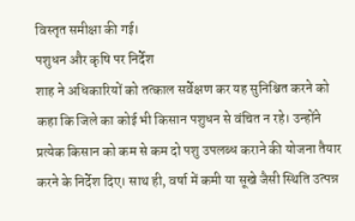विस्तृत समीक्षा की गई।
पशुधन और कृषि पर निर्देश
शाह ने अधिकारियों को तत्काल सर्वेक्षण कर यह सुनिश्चित करने को कहा कि जिले का कोई भी किसान पशुधन से वंचित न रहे। उन्होंने प्रत्येक किसान को कम से कम दो पशु उपलब्ध कराने की योजना तैयार करने के निर्देश दिए। साथ ही, वर्षा में कमी या सूखे जैसी स्थिति उत्पन्न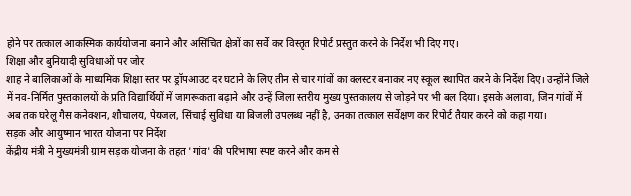होने पर तत्काल आकस्मिक कार्ययोजना बनाने और असिंचित क्षेत्रों का सर्वे कर विस्तृत रिपोर्ट प्रस्तुत करने के निर्देश भी दिए गए।
शिक्षा और बुनियादी सुविधाओं पर जोर
शाह ने बालिकाओं के माध्यमिक शिक्षा स्तर पर ड्रॉपआउट दर घटाने के लिए तीन से चार गांवों का क्लस्टर बनाकर नए स्कूल स्थापित करने के निर्देश दिए। उन्होंने जिले में नव-निर्मित पुस्तकालयों के प्रति विद्यार्थियों में जागरूकता बढ़ाने और उन्हें जिला स्तरीय मुख्य पुस्तकालय से जोड़ने पर भी बल दिया। इसके अलावा, जिन गांवों में अब तक घरेलू गैस कनेक्शन, शौचालय, पेयजल, सिंचाई सुविधा या बिजली उपलब्ध नहीं है, उनका तत्काल सर्वेक्षण कर रिपोर्ट तैयार करने को कहा गया।
सड़क और आयुष्मान भारत योजना पर निर्देश
केंद्रीय मंत्री ने मुख्यमंत्री ग्राम सड़क योजना के तहत 'गांव' की परिभाषा स्पष्ट करने और कम से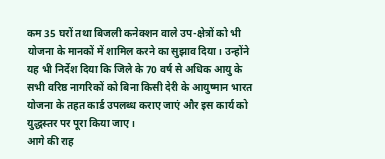कम 35 घरों तथा बिजली कनेक्शन वाले उप-क्षेत्रों को भी योजना के मानकों में शामिल करने का सुझाव दिया। उन्होंने यह भी निर्देश दिया कि जिले के 70 वर्ष से अधिक आयु के सभी वरिष्ठ नागरिकों को बिना किसी देरी के आयुष्मान भारत योजना के तहत कार्ड उपलब्ध कराए जाएं और इस कार्य को युद्धस्तर पर पूरा किया जाए।
आगे की राह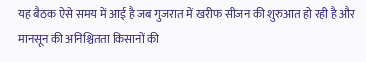यह बैठक ऐसे समय में आई है जब गुजरात में खरीफ सीजन की शुरुआत हो रही है और मानसून की अनिश्चितता किसानों की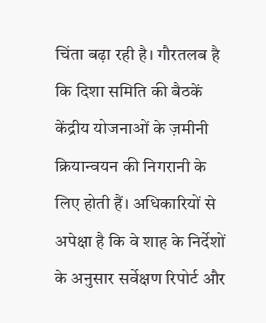चिंता बढ़ा रही है। गौरतलब है कि दिशा समिति की बैठकें केंद्रीय योजनाओं के ज़मीनी क्रियान्वयन की निगरानी के लिए होती हैं। अधिकारियों से अपेक्षा है कि वे शाह के निर्देशों के अनुसार सर्वेक्षण रिपोर्ट और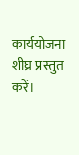कार्ययोजना शीघ्र प्रस्तुत करें।